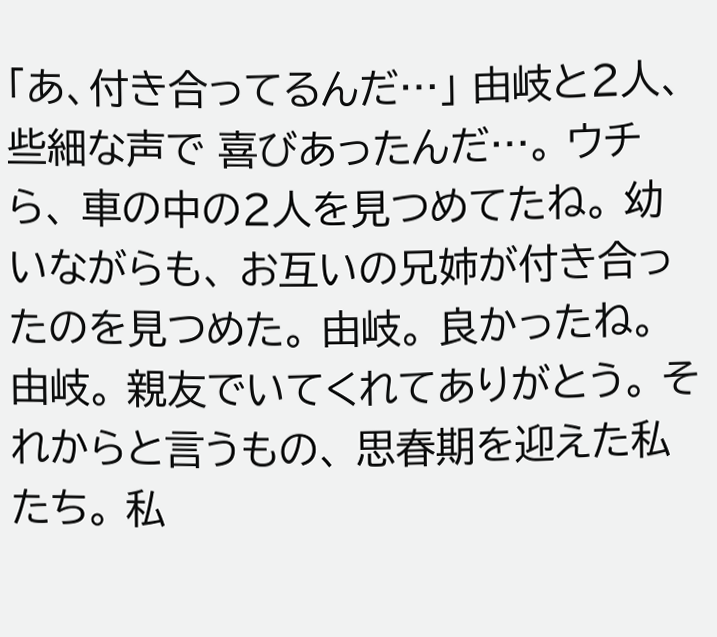「あ、付き合ってるんだ…」 由岐と2人、些細な声で 喜びあったんだ…。 ウチら、 車の中の2人を見つめてたね。 幼いながらも、 お互いの兄姉が付き合ったのを見つめた。 由岐。 良かったね。 由岐。 親友でいてくれてありがとう。 それからと言うもの、 思春期を迎えた私たち。 私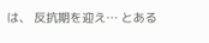は、 反抗期を迎え… とある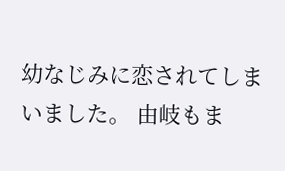幼なじみに恋されてしまいました。 由岐もま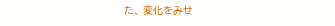た、 変化をみせ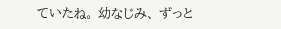ていたね。 幼なじみ、 ずっと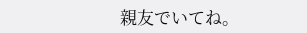親友でいてね。